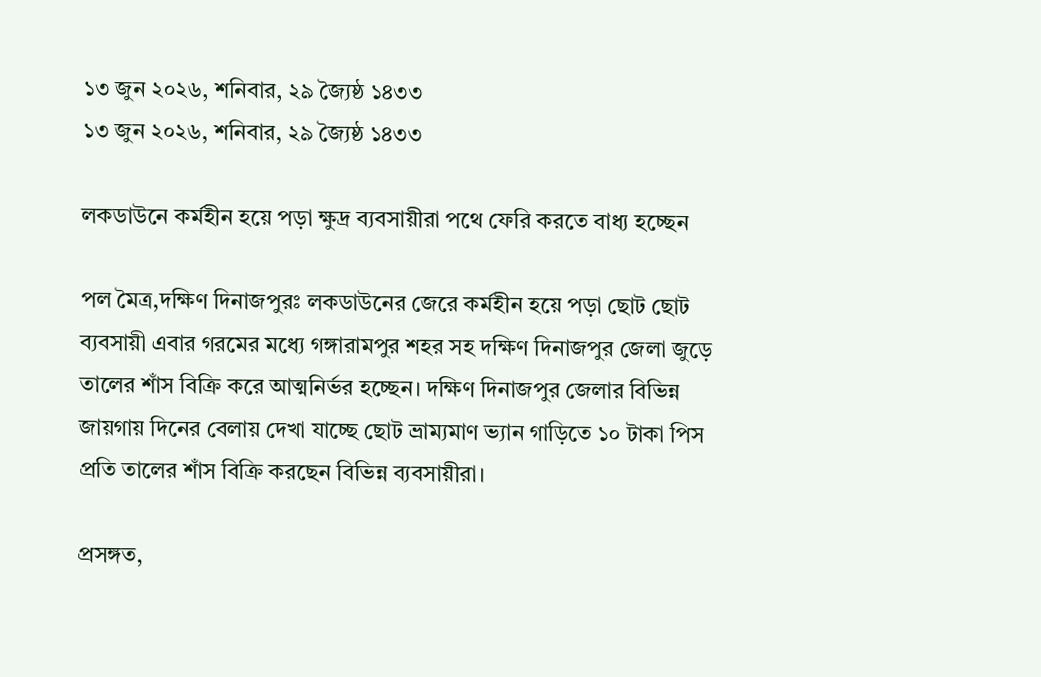১৩ জুন ২০২৬, শনিবার, ২৯ জ্যৈষ্ঠ ১৪৩৩
১৩ জুন ২০২৬, শনিবার, ২৯ জ্যৈষ্ঠ ১৪৩৩

লকডাউনে কর্মহীন হয়ে পড়া ক্ষুদ্র ব্যবসায়ীরা পথে ফেরি করতে বাধ্য হচ্ছেন

পল মৈত্র,দক্ষিণ দিনাজপুরঃ লকডাউনের জেরে কর্মহীন হয়ে পড়া ছোট ছোট ব্যবসায়ী এবার গরমের মধ্যে গঙ্গারামপুর শহর সহ দক্ষিণ দিনাজপুর জেলা জুড়ে তালের শাঁস বিক্রি করে আত্মনির্ভর হচ্ছেন। দক্ষিণ দিনাজপুর জেলার বিভিন্ন জায়গায় দিনের বেলায় দেখা যাচ্ছে ছোট ভ্রাম্যমাণ ভ্যান গাড়িতে ১০ টাকা পিস প্রতি তালের শাঁস বিক্রি করছেন বিভিন্ন ব্যবসায়ীরা।

প্রসঙ্গত,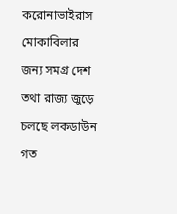করোনাভাইরাস মোকাবিলার জন্য সমগ্র দেশ তথা রাজ্য জুড়ে চলছে লকডাউন গত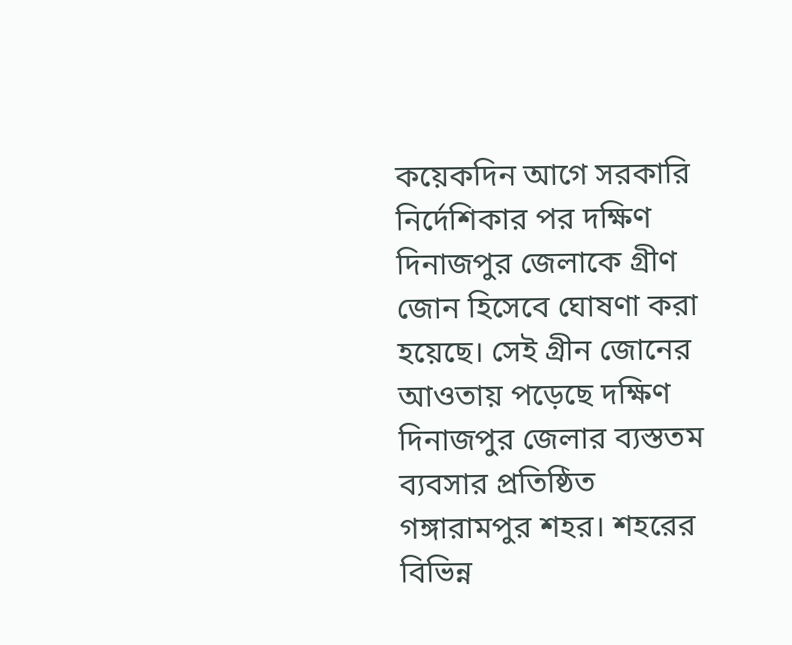কয়েকদিন আগে সরকারি নির্দেশিকার পর দক্ষিণ দিনাজপুর জেলাকে গ্রীণ জোন হিসেবে ঘোষণা করা হয়েছে। সেই গ্রীন জোনের আওতায় পড়েছে দক্ষিণ দিনাজপুর জেলার ব্যস্ততম ব্যবসার প্রতিষ্ঠিত গঙ্গারামপুর শহর। শহরের বিভিন্ন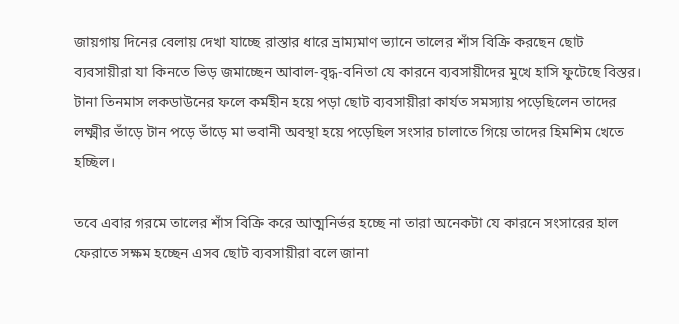জায়গায় দিনের বেলায় দেখা যাচ্ছে রাস্তার ধারে ভ্রাম্যমাণ ভ্যানে তালের শাঁস বিক্রি করছেন ছোট ব্যবসায়ীরা যা কিনতে ভিড় জমাচ্ছেন আবাল-বৃদ্ধ-বনিতা যে কারনে ব্যবসায়ীদের মুখে হাসি ফুটেছে বিস্তর। টানা তিনমাস লকডাউনের ফলে কর্মহীন হয়ে পড়া ছোট ব্যবসায়ীরা কার্যত সমস্যায় পড়েছিলেন তাদের লক্ষ্মীর ভাঁড়ে টান পড়ে ভাঁড়ে মা ভবানী অবস্থা হয়ে পড়েছিল সংসার চালাতে গিয়ে তাদের হিমশিম খেতে হচ্ছিল।

তবে এবার গরমে তালের শাঁস বিক্রি করে আত্মনির্ভর হচ্ছে না তারা অনেকটা যে কারনে সংসারের হাল ফেরাতে সক্ষম হচ্ছেন এসব ছোট ব্যবসায়ীরা বলে জানা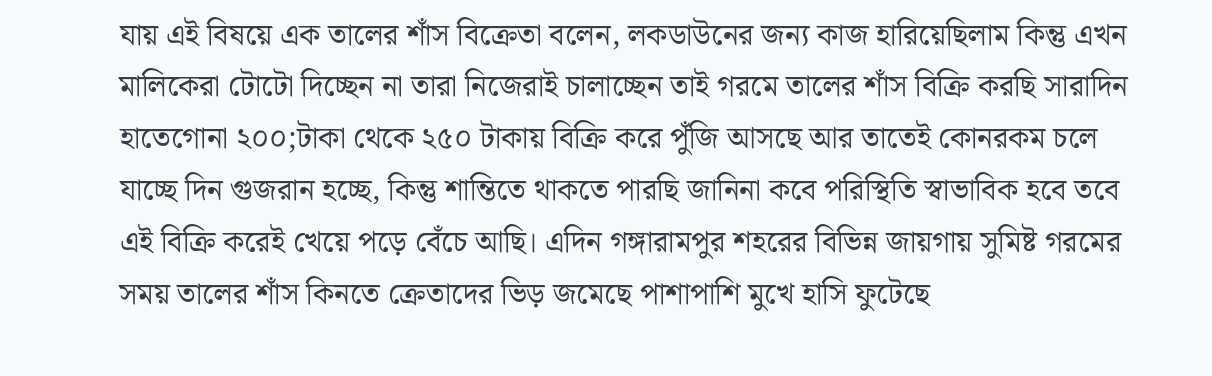যায় এই বিষয়ে এক তালের শাঁস বিক্রেতা বলেন, লকডাউনের জন্য কাজ হারিয়েছিলাম কিন্তু এখন মালিকেরা টোটো দিচ্ছেন না তারা নিজেরাই চালাচ্ছেন তাই গরমে তালের শাঁস বিক্রি করছি সারাদিন হাতেগোনা ২০০;টাকা থেকে ২৫০ টাকায় বিক্রি করে পুঁজি আসছে আর তাতেই কোনরকম চলে যাচ্ছে দিন গুজরান হচ্ছে, কিন্তু শান্তিতে থাকতে পারছি জানিনা কবে পরিস্থিতি স্বাভাবিক হবে তবে এই বিক্রি করেই খেয়ে পড়ে বেঁচে আছি। এদিন গঙ্গারামপুর শহরের বিভিন্ন জায়গায় সুমিষ্ট গরমের সময় তালের শাঁস কিনতে ক্রেতাদের ভিড় জমেছে পাশাপাশি মুখে হাসি ফুটেছে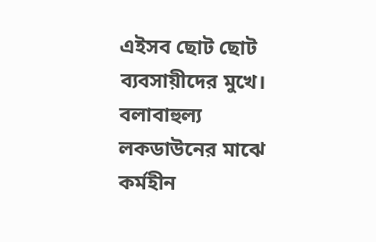এইসব ছোট ছোট ব্যবসায়ীদের মুখে। বলাবাহুল্য লকডাউনের মাঝে কর্মহীন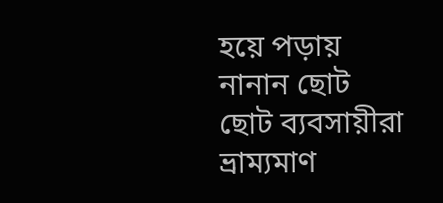হয়ে পড়ায় নানান ছোট ছোট ব্যবসায়ীরা ভ্রাম্যমাণ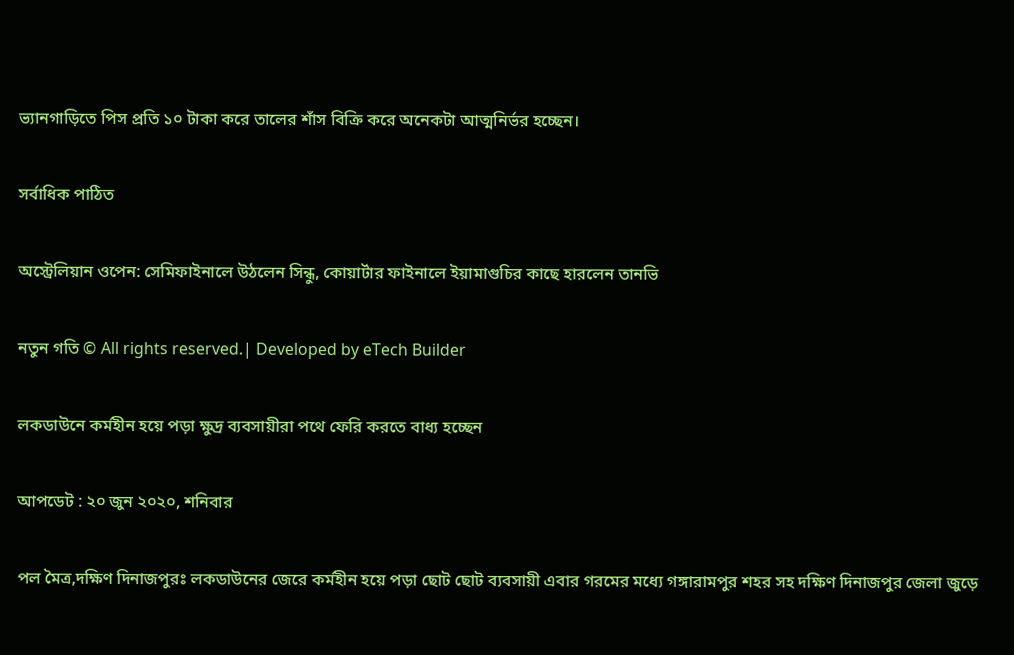ভ্যানগাড়িতে পিস প্রতি ১০ টাকা করে তালের শাঁস বিক্রি করে অনেকটা আত্মনির্ভর হচ্ছেন।

সর্বাধিক পাঠিত

অস্ট্রেলিয়ান ওপেন: সেমিফাইনালে উঠলেন সিন্ধু, কোয়ার্টার ফাইনালে ইয়ামাগুচির কাছে হারলেন তানভি

নতুন গতি © All rights reserved.| Developed by eTech Builder

লকডাউনে কর্মহীন হয়ে পড়া ক্ষুদ্র ব্যবসায়ীরা পথে ফেরি করতে বাধ্য হচ্ছেন

আপডেট : ২০ জুন ২০২০, শনিবার

পল মৈত্র,দক্ষিণ দিনাজপুরঃ লকডাউনের জেরে কর্মহীন হয়ে পড়া ছোট ছোট ব্যবসায়ী এবার গরমের মধ্যে গঙ্গারামপুর শহর সহ দক্ষিণ দিনাজপুর জেলা জুড়ে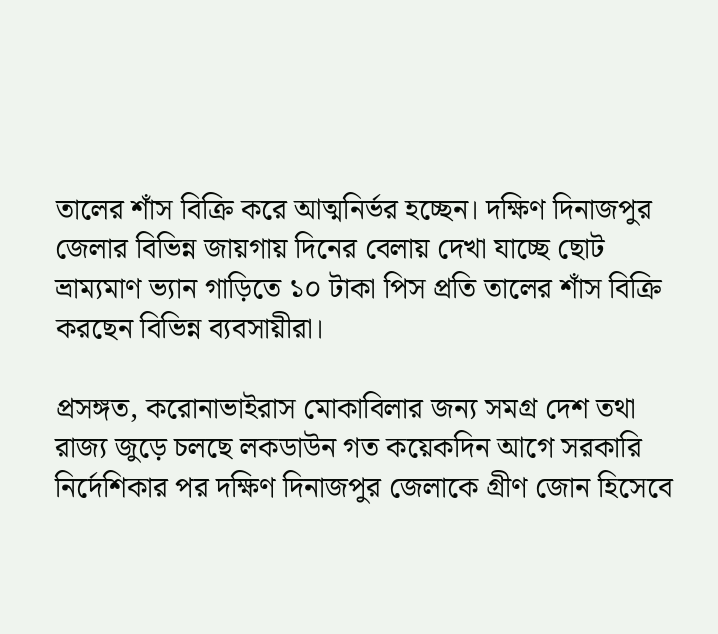তালের শাঁস বিক্রি করে আত্মনির্ভর হচ্ছেন। দক্ষিণ দিনাজপুর জেলার বিভিন্ন জায়গায় দিনের বেলায় দেখা যাচ্ছে ছোট ভ্রাম্যমাণ ভ্যান গাড়িতে ১০ টাকা পিস প্রতি তালের শাঁস বিক্রি করছেন বিভিন্ন ব্যবসায়ীরা।

প্রসঙ্গত, করোনাভাইরাস মোকাবিলার জন্য সমগ্র দেশ তথা রাজ্য জুড়ে চলছে লকডাউন গত কয়েকদিন আগে সরকারি নির্দেশিকার পর দক্ষিণ দিনাজপুর জেলাকে গ্রীণ জোন হিসেবে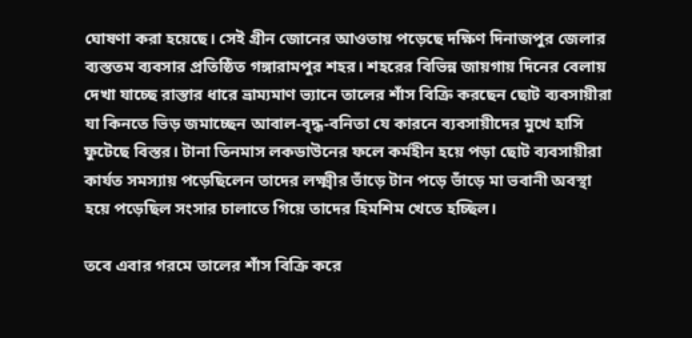ঘোষণা করা হয়েছে। সেই গ্রীন জোনের আওতায় পড়েছে দক্ষিণ দিনাজপুর জেলার ব্যস্ততম ব্যবসার প্রতিষ্ঠিত গঙ্গারামপুর শহর। শহরের বিভিন্ন জায়গায় দিনের বেলায় দেখা যাচ্ছে রাস্তার ধারে ভ্রাম্যমাণ ভ্যানে তালের শাঁস বিক্রি করছেন ছোট ব্যবসায়ীরা যা কিনতে ভিড় জমাচ্ছেন আবাল-বৃদ্ধ-বনিতা যে কারনে ব্যবসায়ীদের মুখে হাসি ফুটেছে বিস্তর। টানা তিনমাস লকডাউনের ফলে কর্মহীন হয়ে পড়া ছোট ব্যবসায়ীরা কার্যত সমস্যায় পড়েছিলেন তাদের লক্ষ্মীর ভাঁড়ে টান পড়ে ভাঁড়ে মা ভবানী অবস্থা হয়ে পড়েছিল সংসার চালাতে গিয়ে তাদের হিমশিম খেতে হচ্ছিল।

তবে এবার গরমে তালের শাঁস বিক্রি করে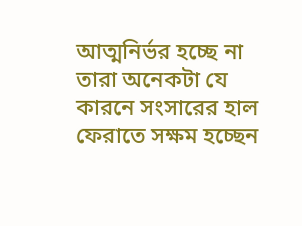আত্মনির্ভর হচ্ছে না তারা অনেকটা যে কারনে সংসারের হাল ফেরাতে সক্ষম হচ্ছেন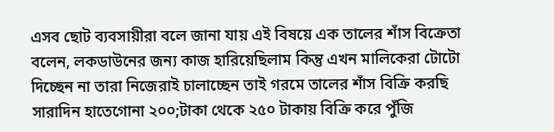এসব ছোট ব্যবসায়ীরা বলে জানা যায় এই বিষয়ে এক তালের শাঁস বিক্রেতা বলেন, লকডাউনের জন্য কাজ হারিয়েছিলাম কিন্তু এখন মালিকেরা টোটো দিচ্ছেন না তারা নিজেরাই চালাচ্ছেন তাই গরমে তালের শাঁস বিক্রি করছি সারাদিন হাতেগোনা ২০০;টাকা থেকে ২৫০ টাকায় বিক্রি করে পুঁজি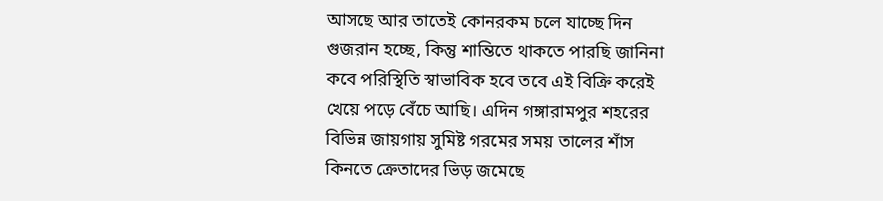আসছে আর তাতেই কোনরকম চলে যাচ্ছে দিন গুজরান হচ্ছে, কিন্তু শান্তিতে থাকতে পারছি জানিনা কবে পরিস্থিতি স্বাভাবিক হবে তবে এই বিক্রি করেই খেয়ে পড়ে বেঁচে আছি। এদিন গঙ্গারামপুর শহরের বিভিন্ন জায়গায় সুমিষ্ট গরমের সময় তালের শাঁস কিনতে ক্রেতাদের ভিড় জমেছে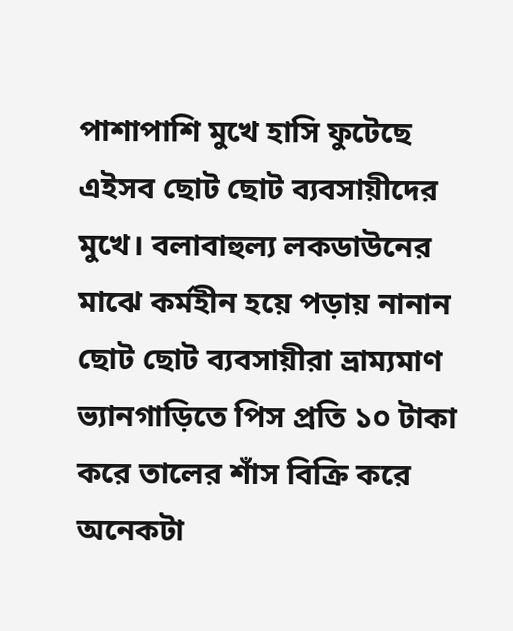পাশাপাশি মুখে হাসি ফুটেছে এইসব ছোট ছোট ব্যবসায়ীদের মুখে। বলাবাহুল্য লকডাউনের মাঝে কর্মহীন হয়ে পড়ায় নানান ছোট ছোট ব্যবসায়ীরা ভ্রাম্যমাণ ভ্যানগাড়িতে পিস প্রতি ১০ টাকা করে তালের শাঁস বিক্রি করে অনেকটা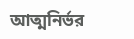আত্মনির্ভর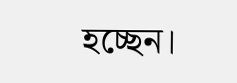হচ্ছেন।